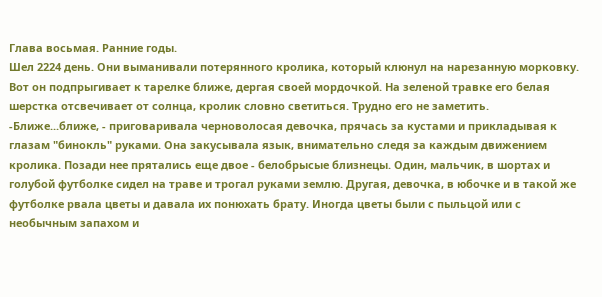Глава восьмая. Ранние годы.
Шел 2224 день. Они выманивали потерянного кролика, который клюнул на нарезанную морковку. Вот он подпрыгивает к тарелке ближе, дергая своей мордочкой. На зеленой травке его белая шерстка отсвечивает от солнца, кролик словно светиться. Трудно его не заметить.
-Ближе...ближе, - приговаривала черноволосая девочка, прячась за кустами и прикладывая к глазам "бинокль" руками. Она закусывала язык, внимательно следя за каждым движением кролика. Позади нее прятались еще двое - белобрысые близнецы. Один, мальчик, в шортах и голубой футболке сидел на траве и трогал руками землю. Другая, девочка, в юбочке и в такой же футболке рвала цветы и давала их понюхать брату. Иногда цветы были с пыльцой или с необычным запахом и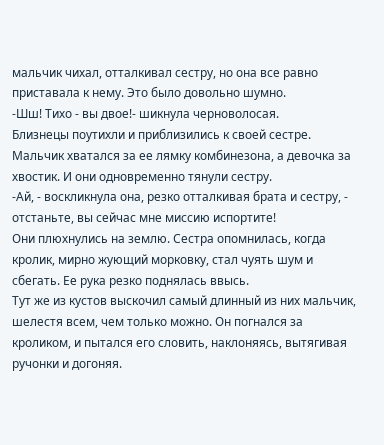мальчик чихал, отталкивал сестру, но она все равно приставала к нему. Это было довольно шумно.
-Шш! Тихо - вы двое!- шикнула черноволосая.
Близнецы поутихли и приблизились к своей сестре. Мальчик хватался за ее лямку комбинезона, а девочка за хвостик. И они одновременно тянули сестру.
-Ай, - воскликнула она, резко отталкивая брата и сестру, - отстаньте, вы сейчас мне миссию испортите!
Они плюхнулись на землю. Сестра опомнилась, когда кролик, мирно жующий морковку, стал чуять шум и сбегать. Ее рука резко поднялась ввысь.
Тут же из кустов выскочил самый длинный из них мальчик, шелестя всем, чем только можно. Он погнался за кроликом, и пытался его словить, наклоняясь, вытягивая ручонки и догоняя.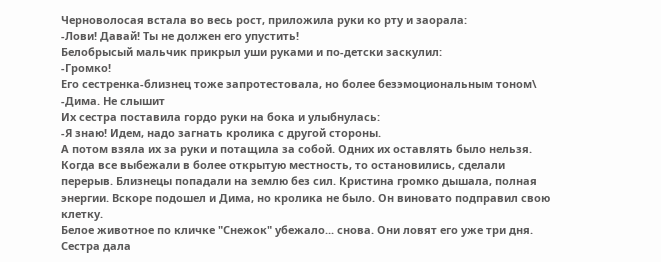Черноволосая встала во весь рост, приложила руки ко рту и заорала:
-Лови! Давай! Ты не должен его упустить!
Белобрысый мальчик прикрыл уши руками и по-детски заскулил:
-Громко!
Его сестренка-близнец тоже запротестовала, но более безэмоциональным тоном\
-Дима. Не слышит
Их сестра поставила гордо руки на бока и улыбнулась:
-Я знаю! Идем, надо загнать кролика с другой стороны.
А потом взяла их за руки и потащила за собой. Одних их оставлять было нельзя.
Когда все выбежали в более открытую местность, то остановились, сделали перерыв. Близнецы попадали на землю без сил. Кристина громко дышала, полная энергии. Вскоре подошел и Дима, но кролика не было. Он виновато подправил свою клетку.
Белое животное по кличке "Снежок" убежало... снова. Они ловят его уже три дня.
Сестра дала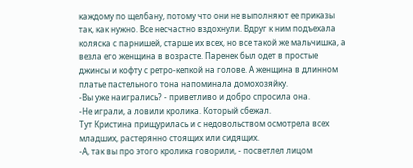каждому по щелбану, потому что они не выполняют ее приказы так, как нужно. Все несчастно вздохнули. Вдруг к ним подъехала коляска с парнишей, старше их всех, но все такой же мальчишка, а везла его женщина в возрасте. Паренек был одет в простые джинсы и кофту с ретро-кепкой на голове. А женщина в длинном платье пастельного тона напоминала домохозяйку.
-Вы уже наигрались? - приветливо и добро спросила она.
-Не играли, а ловили кролика. Который сбежал.
Тут Кристина прищурилась и с недовольством осмотрела всех младших, растерянно стоящих или сидящих.
-А, так вы про этого кролика говорили, - посветлел лицом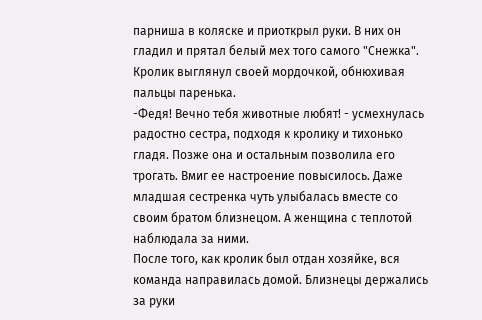парниша в коляске и приоткрыл руки. В них он гладил и прятал белый мех того самого "Снежка". Кролик выглянул своей мордочкой, обнюхивая пальцы паренька.
-Федя! Вечно тебя животные любят! - усмехнулась радостно сестра, подходя к кролику и тихонько гладя. Позже она и остальным позволила его трогать. Вмиг ее настроение повысилось. Даже младшая сестренка чуть улыбалась вместе со своим братом близнецом. А женщина с теплотой наблюдала за ними.
После того, как кролик был отдан хозяйке, вся команда направилась домой. Близнецы держались за руки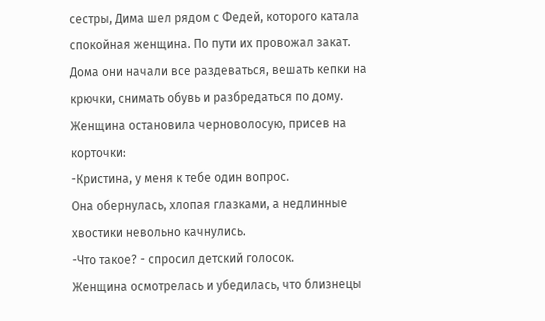сестры, Дима шел рядом с Федей, которого катала спокойная женщина. По пути их провожал закат. Дома они начали все раздеваться, вешать кепки на крючки, снимать обувь и разбредаться по дому. Женщина остановила черноволосую, присев на корточки:
-Кристина, у меня к тебе один вопрос.
Она обернулась, хлопая глазками, а недлинные хвостики невольно качнулись.
-Что такое? - спросил детский голосок.
Женщина осмотрелась и убедилась, что близнецы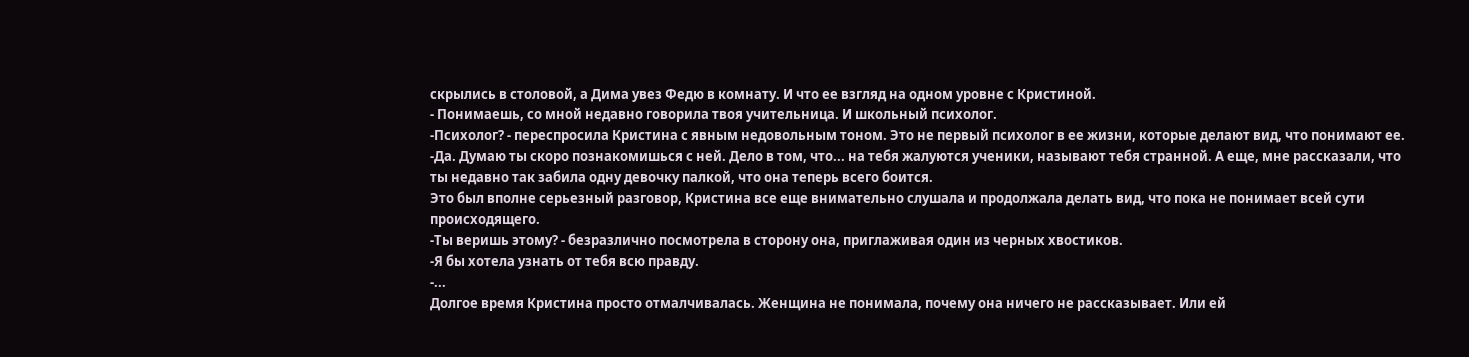скрылись в столовой, а Дима увез Федю в комнату. И что ее взгляд на одном уровне с Кристиной.
- Понимаешь, со мной недавно говорила твоя учительница. И школьный психолог.
-Психолог? - переспросила Кристина с явным недовольным тоном. Это не первый психолог в ее жизни, которые делают вид, что понимают ее.
-Да. Думаю ты скоро познакомишься с ней. Дело в том, что... на тебя жалуются ученики, называют тебя странной. А еще, мне рассказали, что ты недавно так забила одну девочку палкой, что она теперь всего боится.
Это был вполне серьезный разговор, Кристина все еще внимательно слушала и продолжала делать вид, что пока не понимает всей сути происходящего.
-Ты веришь этому? - безразлично посмотрела в сторону она, приглаживая один из черных хвостиков.
-Я бы хотела узнать от тебя всю правду.
-...
Долгое время Кристина просто отмалчивалась. Женщина не понимала, почему она ничего не рассказывает. Или ей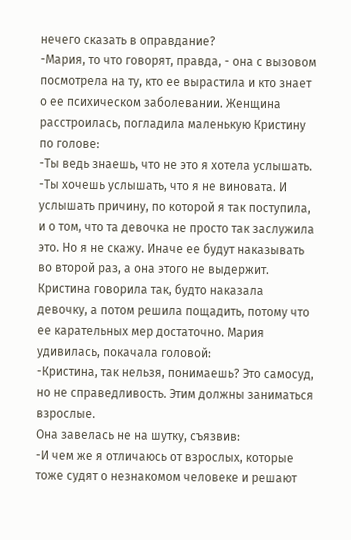нечего сказать в оправдание?
-Мария, то что говорят, правда, - она с вызовом посмотрела на ту, кто ее вырастила и кто знает о ее психическом заболевании. Женщина расстроилась, погладила маленькую Кристину по голове:
-Ты ведь знаешь, что не это я хотела услышать.
-Ты хочешь услышать, что я не виновата. И услышать причину, по которой я так поступила, и о том, что та девочка не просто так заслужила это. Но я не скажу. Иначе ее будут наказывать во второй раз, а она этого не выдержит.
Кристина говорила так, будто наказала девочку, а потом решила пощадить, потому что ее карательных мер достаточно. Мария удивилась, покачала головой:
-Кристина, так нельзя, понимаешь? Это самосуд, но не справедливость. Этим должны заниматься взрослые.
Она завелась не на шутку, съязвив:
-И чем же я отличаюсь от взрослых, которые тоже судят о незнакомом человеке и решают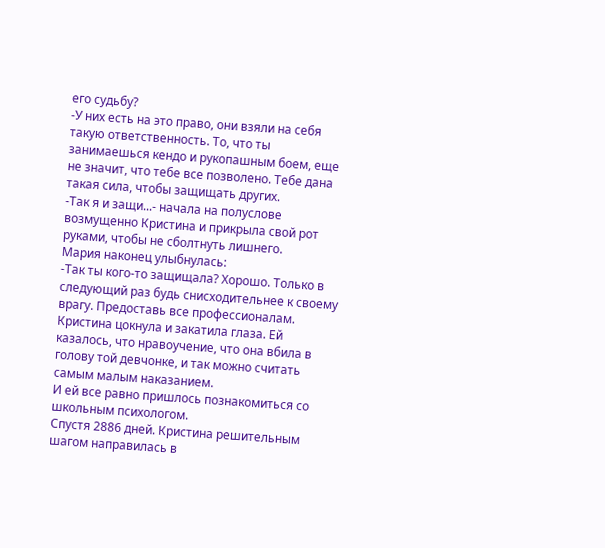его судьбу?
-У них есть на это право, они взяли на себя такую ответственность. То, что ты занимаешься кендо и рукопашным боем, еще не значит, что тебе все позволено. Тебе дана такая сила, чтобы защищать других.
-Так я и защи...- начала на полуслове возмущенно Кристина и прикрыла свой рот руками, чтобы не сболтнуть лишнего.
Мария наконец улыбнулась:
-Так ты кого-то защищала? Хорошо. Только в следующий раз будь снисходительнее к своему врагу. Предоставь все профессионалам.
Кристина цокнула и закатила глаза. Ей казалось, что нравоучение, что она вбила в голову той девчонке, и так можно считать самым малым наказанием.
И ей все равно пришлось познакомиться со школьным психологом.
Спустя 2886 дней. Кристина решительным шагом направилась в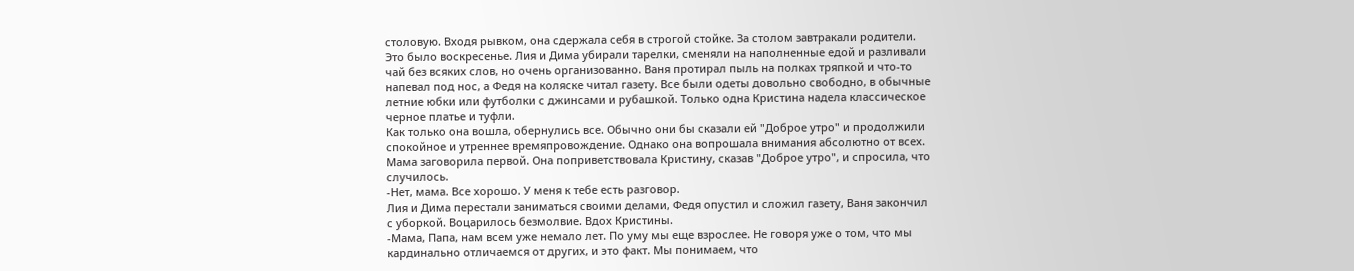столовую. Входя рывком, она сдержала себя в строгой стойке. За столом завтракали родители.
Это было воскресенье. Лия и Дима убирали тарелки, сменяли на наполненные едой и разливали чай без всяких слов, но очень организованно. Ваня протирал пыль на полках тряпкой и что-то напевал под нос, а Федя на коляске читал газету. Все были одеты довольно свободно, в обычные летние юбки или футболки с джинсами и рубашкой. Только одна Кристина надела классическое черное платье и туфли.
Как только она вошла, обернулись все. Обычно они бы сказали ей "Доброе утро" и продолжили спокойное и утреннее времяпровождение. Однако она вопрошала внимания абсолютно от всех. Мама заговорила первой. Она поприветствовала Кристину, сказав "Доброе утро", и спросила, что случилось.
-Нет, мама. Все хорошо. У меня к тебе есть разговор.
Лия и Дима перестали заниматься своими делами, Федя опустил и сложил газету, Ваня закончил с уборкой. Воцарилось безмолвие. Вдох Кристины.
-Мама, Папа, нам всем уже немало лет. По уму мы еще взрослее. Не говоря уже о том, что мы кардинально отличаемся от других, и это факт. Мы понимаем, что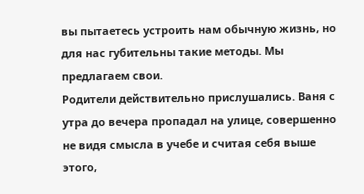вы пытаетесь устроить нам обычную жизнь, но для нас губительны такие методы. Мы предлагаем свои.
Родители действительно прислушались. Ваня с утра до вечера пропадал на улице, совершенно не видя смысла в учебе и считая себя выше этого,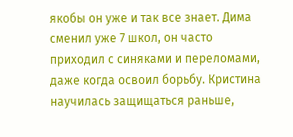якобы он уже и так все знает. Дима сменил уже 7 школ, он часто приходил с синяками и переломами, даже когда освоил борьбу. Кристина научилась защищаться раньше,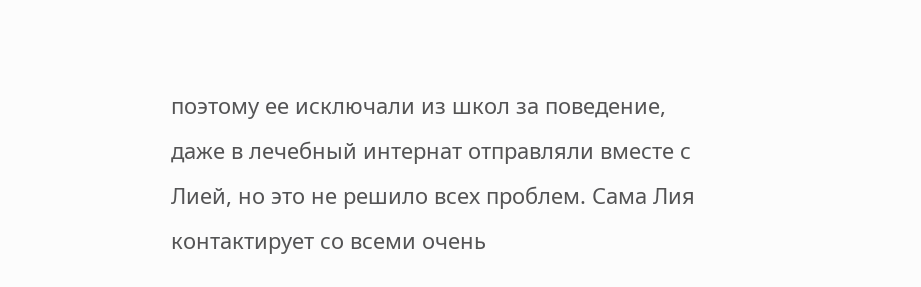поэтому ее исключали из школ за поведение, даже в лечебный интернат отправляли вместе с Лией, но это не решило всех проблем. Сама Лия контактирует со всеми очень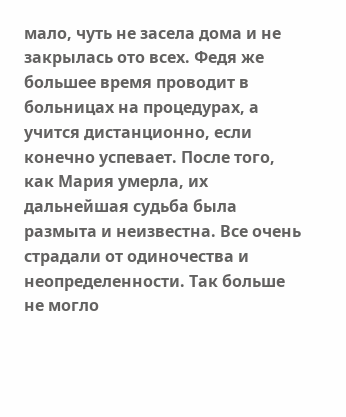мало, чуть не засела дома и не закрылась ото всех. Федя же большее время проводит в больницах на процедурах, а учится дистанционно, если конечно успевает. После того, как Мария умерла, их дальнейшая судьба была размыта и неизвестна. Все очень страдали от одиночества и неопределенности. Так больше не могло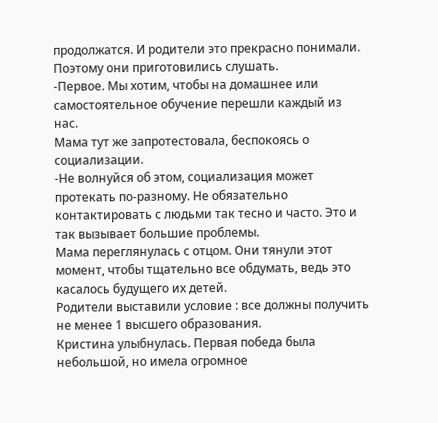продолжатся. И родители это прекрасно понимали. Поэтому они приготовились слушать.
-Первое. Мы хотим, чтобы на домашнее или самостоятельное обучение перешли каждый из нас.
Мама тут же запротестовала, беспокоясь о социализации.
-Не волнуйся об этом, социализация может протекать по-разному. Не обязательно контактировать с людьми так тесно и часто. Это и так вызывает большие проблемы.
Мама переглянулась с отцом. Они тянули этот момент, чтобы тщательно все обдумать, ведь это касалось будущего их детей.
Родители выставили условие : все должны получить не менее 1 высшего образования.
Кристина улыбнулась. Первая победа была небольшой, но имела огромное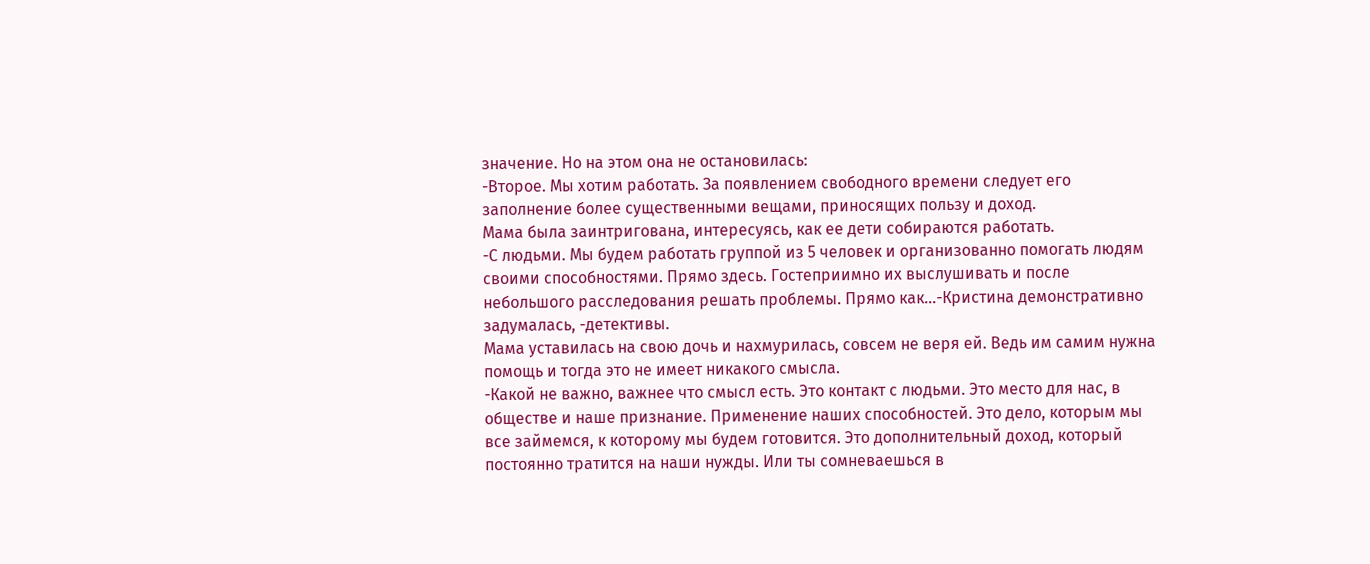значение. Но на этом она не остановилась:
-Второе. Мы хотим работать. За появлением свободного времени следует его заполнение более существенными вещами, приносящих пользу и доход.
Мама была заинтригована, интересуясь, как ее дети собираются работать.
-С людьми. Мы будем работать группой из 5 человек и организованно помогать людям своими способностями. Прямо здесь. Гостеприимно их выслушивать и после небольшого расследования решать проблемы. Прямо как...-Кристина демонстративно задумалась, -детективы.
Мама уставилась на свою дочь и нахмурилась, совсем не веря ей. Ведь им самим нужна помощь и тогда это не имеет никакого смысла.
-Какой не важно, важнее что смысл есть. Это контакт с людьми. Это место для нас, в обществе и наше признание. Применение наших способностей. Это дело, которым мы все займемся, к которому мы будем готовится. Это дополнительный доход, который постоянно тратится на наши нужды. Или ты сомневаешься в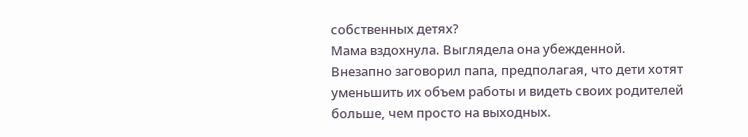собственных детях?
Мама вздохнула. Выглядела она убежденной. Внезапно заговорил папа, предполагая, что дети хотят уменьшить их объем работы и видеть своих родителей больше, чем просто на выходных.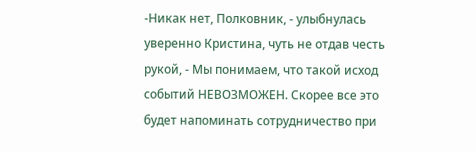-Никак нет, Полковник, - улыбнулась уверенно Кристина, чуть не отдав честь рукой, - Мы понимаем, что такой исход событий НЕВОЗМОЖЕН. Скорее все это будет напоминать сотрудничество при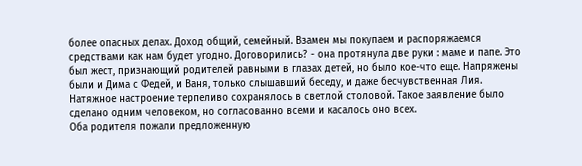более опасных делах. Доход общий, семейный. Взамен мы покупаем и распоряжаемся средствами как нам будет угодно. Договорились? - она протянула две руки : маме и папе. Это был жест, признающий родителей равными в глазах детей, но было кое-что еще. Напряжены были и Дима с Федей, и Ваня, только слышавший беседу, и даже бесчувственная Лия. Натяжное настроение терпеливо сохранялось в светлой столовой. Такое заявление было сделано одним человеком, но согласованно всеми и касалось оно всех.
Оба родителя пожали предложенную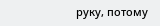руку, потому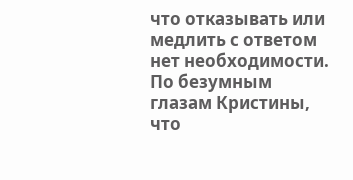что отказывать или медлить с ответом нет необходимости. По безумным глазам Кристины, что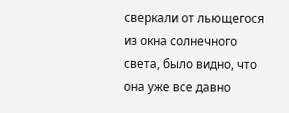сверкали от льющегося из окна солнечного света, было видно, что она уже все давно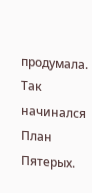продумала.
Так начинался План Пятерых.